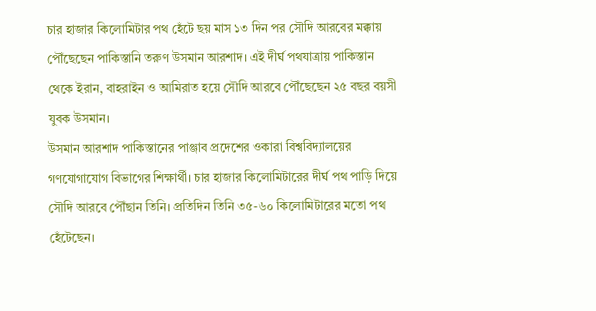চার হাজার কিলোমিটার পথ হেঁটে ছয় মাস ১৩ দিন পর সৌদি আরবের মক্কায় পৌঁছেছেন পাকিস্তানি তরুণ উসমান আরশাদ। এই দীর্ঘ পথযাত্রায় পাকিস্তান থেকে ইরান, বাহরাইন ও আমিরাত হয়ে সৌদি আরবে পৌঁছেছেন ২৫ বছর বয়সী যুবক উসমান।
উসমান আরশাদ পাকিস্তানের পাঞ্জাব প্রদেশের ওকারা বিশ্ববিদ্যালয়ের গণযোগাযোগ বিভাগের শিক্ষার্থী। চার হাজার কিলোমিটারের দীর্ঘ পথ পাড়ি দিয়ে সৌদি আরবে পৌঁছান তিনি। প্রতিদিন তিনি ৩৫-৬০ কিলোমিটারের মতো পথ হেঁটেছেন।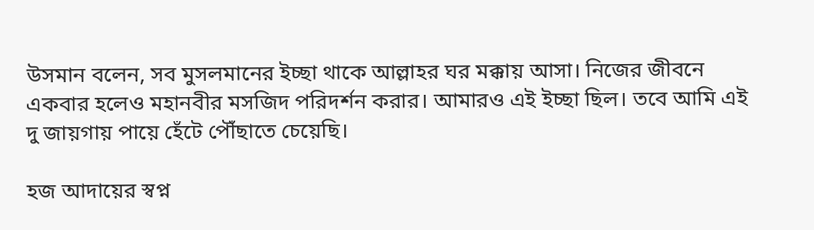উসমান বলেন, সব মুসলমানের ইচ্ছা থাকে আল্লাহর ঘর মক্কায় আসা। নিজের জীবনে একবার হলেও মহানবীর মসজিদ পরিদর্শন করার। আমারও এই ইচ্ছা ছিল। তবে আমি এই দু জায়গায় পায়ে হেঁটে পৌঁছাতে চেয়েছি।

হজ আদায়ের স্বপ্ন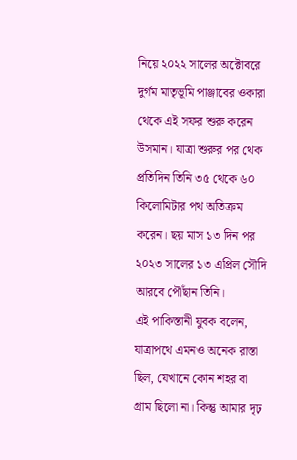নিয়ে ২০২২ সালের অক্টোবরে দুর্গম মাতৃভূমি পাঞ্জাবের ওকারা থেকে এই সফর শুরু করেন উসমান। যাত্রা শুরুর পর থেক প্রতিদিন তিনি ৩৫ থেকে ৬০ কিলোমিটার পথ অতিক্রম করেন। ছয় মাস ১৩ দিন পর ২০২৩ সালের ১৩ এপ্রিল সৌদি আরবে পৌঁছান তিনি।
এই পাকিস্তানী যুবক বলেন, যাত্রাপথে এমনও অনেক রাস্তা ছিল, যেখানে কোন শহর বা গ্রাম ছিলো না। কিন্তু আমার দৃঢ়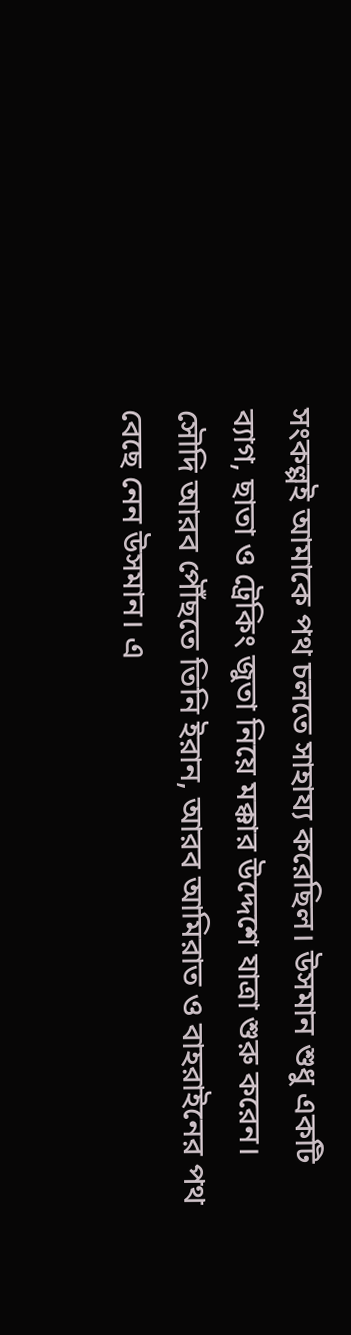সংকল্পই আমাকে পথ চলতে সাহায্য করেছিল। উসমান শুধু একটি ব্যাগ, ছাতা ও ট্রেকিং জুতা নিয়ে মক্কার উদ্দেশে যাত্রা শুরু করেন।
সৌদি আরব পৌঁছতে তিনি ইরান, আরব আমিরাত ও বাহরাইনের পথ বেছে নেন উসমান। এ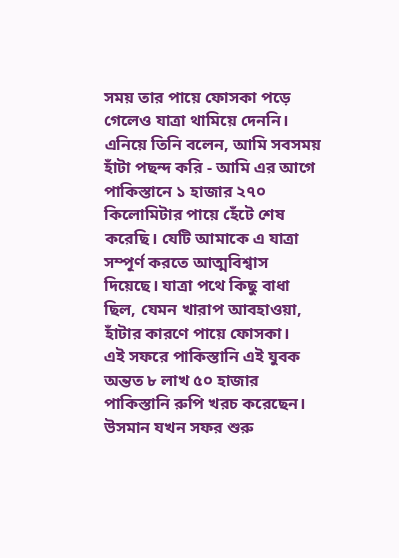সময় তার পায়ে ফোসকা পড়ে গেলেও যাত্রা থামিয়ে দেননি।
এনিয়ে তিনি বলেন, আমি সবসময় হাঁটা পছন্দ করি - আমি এর আগে পাকিস্তানে ১ হাজার ২৭০ কিলোমিটার পায়ে হেঁটে শেষ করেছি। যেটি আমাকে এ যাত্রা সম্পূর্ণ করতে আত্মবিশ্বাস দিয়েছে। যাত্রা পথে কিছু বাধা ছিল, যেমন খারাপ আবহাওয়া, হাঁটার কারণে পায়ে ফোসকা।
এই সফরে পাকিস্তানি এই যুবক অন্তত ৮ লাখ ৫০ হাজার পাকিস্তানি রুপি খরচ করেছেন। উসমান যখন সফর শুরু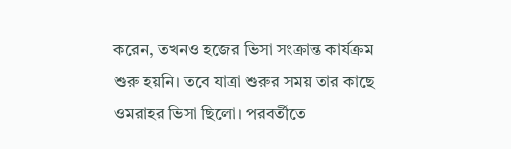করেন, তখনও হজের ভিসা সংক্রান্ত কার্যক্রম শুরু হয়নি। তবে যাত্রা শুরুর সময় তার কাছে ওমরাহর ভিসা ছিলো। পরবর্তীতে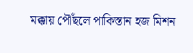মক্কায় পৌঁছলে পাকিস্তান হজ মিশন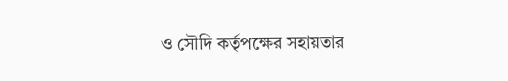ও সৌদি কর্তৃপক্ষের সহায়তার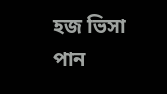হজ ভিসা পান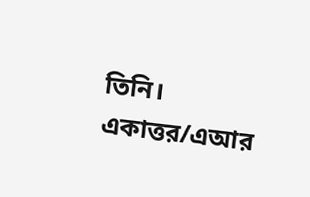তিনি।
একাত্তর/এআর